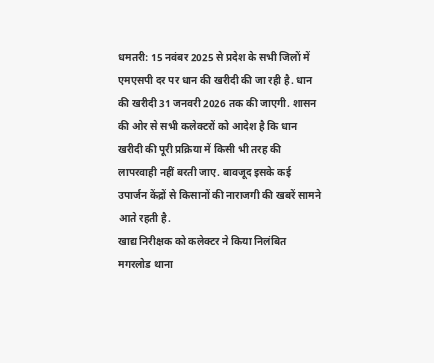धमतरी: 15 नवंबर 2025 से प्रदेश के सभी जिलों में एमएसपी दर पर धान की खरीदी की जा रही है. धान की खरीदी 31 जनवरी 2026 तक की जाएगी. शासन की ओर से सभी कलेक्टरों को आदेश है कि धान खरीदी की पूरी प्रक्रिया में किसी भी तरह की लापरवाही नहीं बरती जाए. बावजूद इसके कई उपार्जन केंद्रों से किसानों की नाराजगी की खबरें सामने आते रहती है.
खाद्य निरीक्षक को कलेक्टर ने किया निलंबित
मगरलोड थाना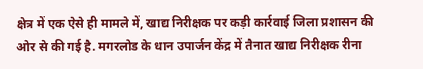क्षेत्र में एक ऐसे ही मामले में, खाद्य निरीक्षक पर कड़ी कार्रवाई जिला प्रशासन की ओर से की गई है. मगरलोड के धान उपार्जन केंद्र में तैनात खाद्य निरीक्षक रीना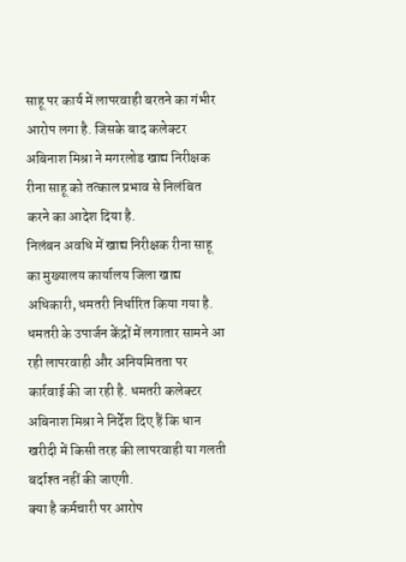साहू पर कार्य में लापरवाही बरतने का गंभीर आरोप लगा है. जिसके बाद कलेक्टर अबिनाश मिश्रा ने मगरलोड खाद्य निरीक्षक रीना साहू को तत्काल प्रभाव से निलंबित करने का आदेश दिया है.
निलंबन अवधि में खाद्य निरीक्षक रीना साहू का मुख्यालय कार्यालय जिला खाद्य अधिकारी, धमतरी निर्धारित किया गया है. धमतरी के उपार्जन केंद्रों में लगातार सामने आ रही लापरवाही और अनियमितता पर कार्रवाई की जा रही है. धमतरी कलेक्टर अबिनाश मिश्रा ने निर्देश दिए हैं कि धान खरीदी में किसी तरह की लापरवाही या गलती बर्दाश्त नहीं की जाएगी.
क्या है कर्मचारी पर आरोप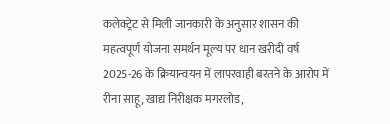कलेक्ट्रेट से मिली जानकारी के अनुसार शासन की महत्वपूर्ण योजना समर्थन मूल्य पर धान खरीदी वर्ष 2025-26 के क्रियान्वयन में लापरवाही बरतने के आरोप में रीना साहू, खाद्य निरीक्षक मगरलोड,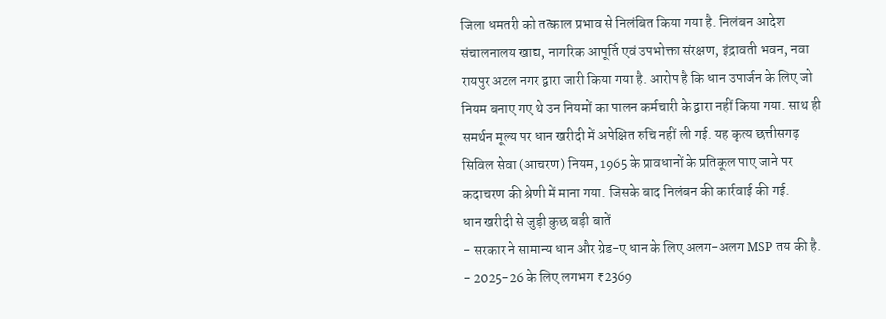जिला धमतरी को तत्काल प्रभाव से निलंबित किया गया है. निलंबन आदेश संचालनालय खाद्य, नागरिक आपूर्ति एवं उपभोक्ता संरक्षण, इंद्रावती भवन, नवा रायपुर अटल नगर द्वारा जारी किया गया है. आरोप है कि धान उपार्जन के लिए जो नियम बनाए गए थे उन नियमों का पालन कर्मचारी के द्वारा नहीं किया गया. साथ ही समर्थन मूल्य पर धान खरीदी में अपेक्षित रुचि नहीं ली गई. यह कृत्य छत्तीसगढ़ सिविल सेवा (आचरण) नियम, 1965 के प्रावधानों के प्रतिकूल पाए जाने पर कदाचरण की श्रेणी में माना गया. जिसके बाद निलंबन की कार्रवाई की गई.
धान खरीदी से जुड़ी कुछ बड़ी बातें
- सरकार ने सामान्य धान और ग्रेड-ए धान के लिए अलग-अलग MSP तय की है.
- 2025-26 के लिए लगभग ₹2369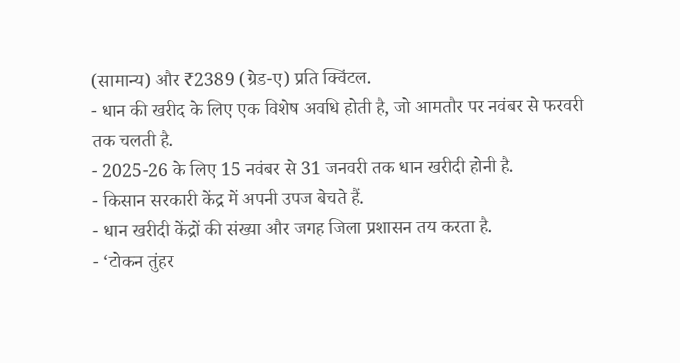(सामान्य) और ₹2389 (ग्रेड-ए) प्रति क्विंटल.
- धान की खरीद के लिए एक विशेष अवधि होती है, जो आमतौर पर नवंबर से फरवरी तक चलती है.
- 2025-26 के लिए 15 नवंबर से 31 जनवरी तक धान खरीदी होनी है.
- किसान सरकारी केंद्र में अपनी उपज बेचते हैं.
- धान खरीदी केंद्रों की संख्या और जगह जिला प्रशासन तय करता है.
- ‘टोकन तुंहर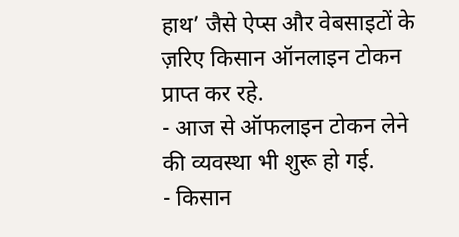हाथ’ जैसे ऐप्स और वेबसाइटों के ज़रिए किसान ऑनलाइन टोकन प्राप्त कर रहे.
- आज से ऑफलाइन टोकन लेने की व्यवस्था भी शुरू हो गई.
- किसान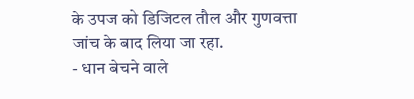के उपज को डिजिटल तौल और गुणवत्ता जांच के बाद लिया जा रहा.
- धान बेचने वाले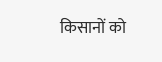किसानों को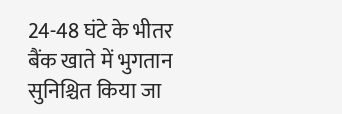24-48 घंटे के भीतर बैंक खाते में भुगतान सुनिश्चित किया जा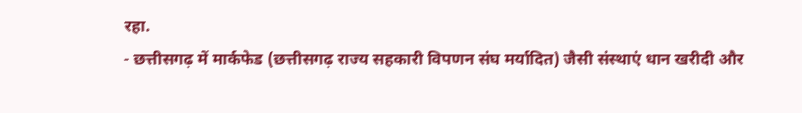रहा.
- छत्तीसगढ़ में मार्कफेड (छत्तीसगढ़ राज्य सहकारी विपणन संघ मर्यादित) जैसी संस्थाएं धान खरीदी और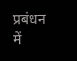प्रबंधन में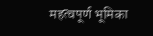महत्वपूर्ण भूमिका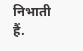निभाती हैं.